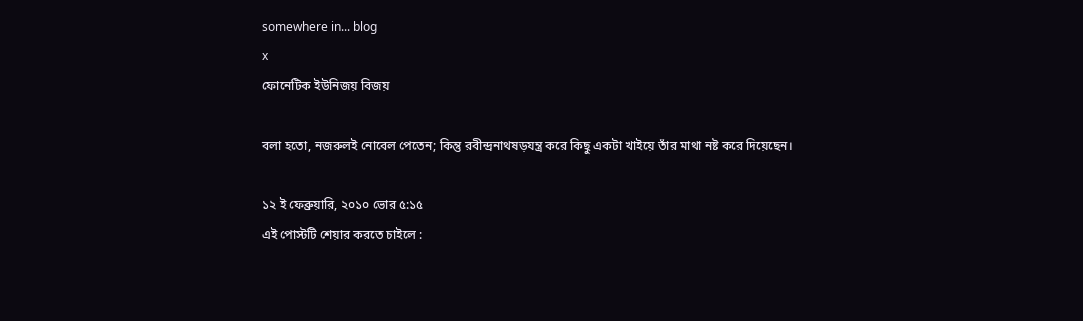somewhere in... blog
x
ফোনেটিক ইউনিজয় বিজয়

বলা হতো, নজরুলই নোবেল পেতেন; কিন্তু রবীন্দ্রনাথষড়যন্ত্র করে কিছু একটা খাইয়ে তাঁর মাথা নষ্ট করে দিয়েছেন।

১২ ই ফেব্রুয়ারি, ২০১০ ভোর ৫:১৫
এই পোস্টটি শেয়ার করতে চাইলে :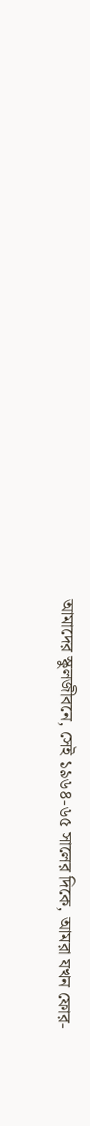আমাদের স্কুলজীবনে, সেই ১৯৬৪-৬৫ সালের দিকে, আমরা যখন ফোর-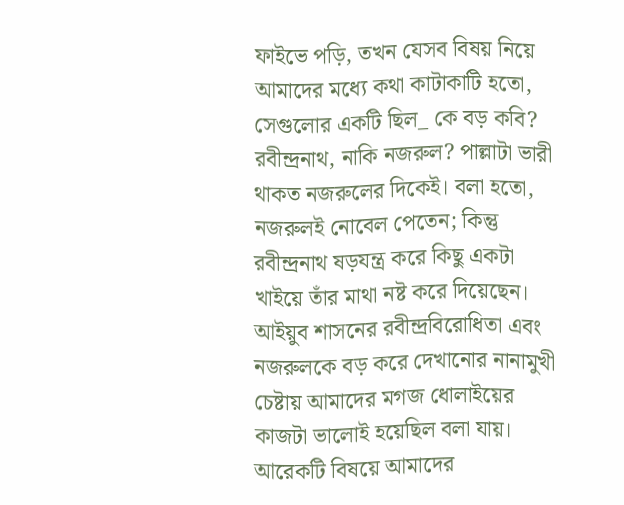ফাইভে পড়ি, তখন যেসব বিষয় নিয়ে আমাদের মধ্যে কথা কাটাকাটি হতো, সেগুলোর একটি ছিল_ কে বড় কবি? রবীন্দ্রনাথ, নাকি নজরুল? পাল্লাটা ভারী থাকত নজরুলের দিকেই। বলা হতো, নজরুলই নোবেল পেতেন; কিন্তু রবীন্দ্রনাথ ষড়যন্ত্র করে কিছু একটা খাইয়ে তাঁর মাথা নষ্ট করে দিয়েছেন। আইয়ুব শাসনের রবীন্দ্রবিরোধিতা এবং নজরুলকে বড় করে দেখানোর নানামুখী চেষ্টায় আমাদের মগজ ধোলাইয়ের কাজটা ভালোই হয়েছিল বলা যায়। আরেকটি বিষয়ে আমাদের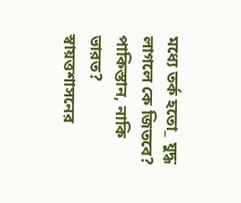মধ্যে তর্ক হতো_ যুদ্ধ লাগলে কে জিতবে? পাকিস্তান, নাকি ভারত? স্বায়ত্তশাসনের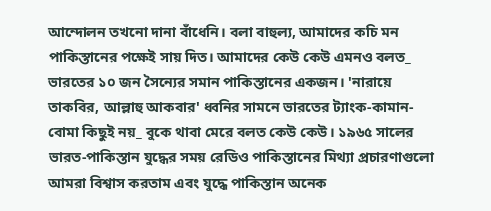আন্দোলন তখনো দানা বাঁধেনি। বলা বাহুল্য, আমাদের কচি মন পাকিস্তানের পক্ষেই সায় দিত। আমাদের কেউ কেউ এমনও বলত_ ভারতের ১০ জন সৈন্যের সমান পাকিস্তানের একজন। 'নারায়ে তাকবির, আল্লাহু আকবার' ধ্বনির সামনে ভারতের ট্যাংক-কামান-বোমা কিছুই নয়_ বুকে থাবা মেরে বলত কেউ কেউ। ১৯৬৫ সালের ভারত-পাকিস্তান যুদ্ধের সময় রেডিও পাকিস্তানের মিথ্যা প্রচারণাগুলো আমরা বিশ্বাস করতাম এবং যুদ্ধে পাকিস্তান অনেক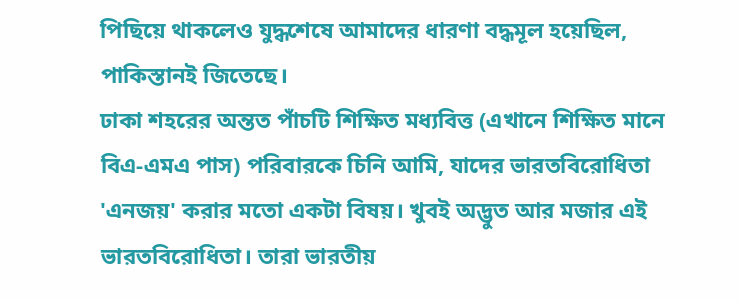পিছিয়ে থাকলেও যুদ্ধশেষে আমাদের ধারণা বদ্ধমূল হয়েছিল, পাকিস্তানই জিতেছে।
ঢাকা শহরের অন্তত পাঁচটি শিক্ষিত মধ্যবিত্ত (এখানে শিক্ষিত মানে বিএ-এমএ পাস) পরিবারকে চিনি আমি, যাদের ভারতবিরোধিতা 'এনজয়' করার মতো একটা বিষয়। খুবই অদ্ভুত আর মজার এই ভারতবিরোধিতা। তারা ভারতীয়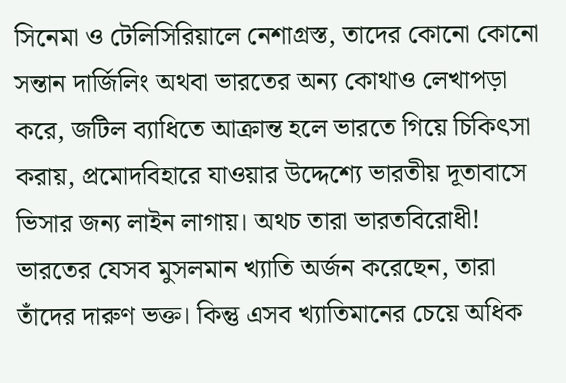সিনেমা ও টেলিসিরিয়ালে নেশাগ্রস্ত, তাদের কোনো কোনো সন্তান দার্জিলিং অথবা ভারতের অন্য কোথাও লেখাপড়া করে, জটিল ব্যাধিতে আক্রান্ত হলে ভারতে গিয়ে চিকিৎসা করায়, প্রমোদবিহারে যাওয়ার উদ্দেশ্যে ভারতীয় দূতাবাসে ভিসার জন্য লাইন লাগায়। অথচ তারা ভারতবিরোধী! ভারতের যেসব মুসলমান খ্যাতি অর্জন করেছেন, তারা তাঁদের দারুণ ভক্ত। কিন্তু এসব খ্যাতিমানের চেয়ে অধিক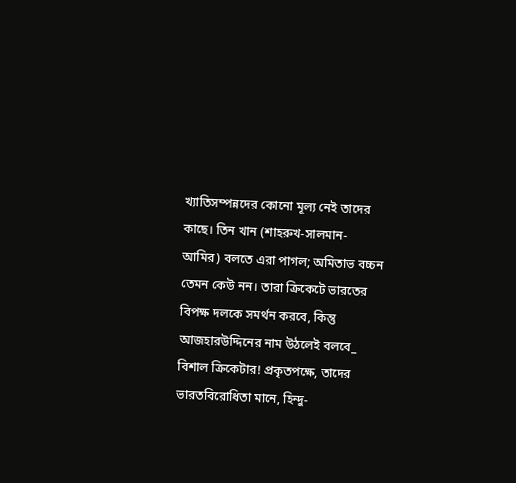খ্যাতিসম্পন্নদের কোনো মূল্য নেই তাদের কাছে। তিন খান (শাহরুখ-সালমান-আমির) বলতে এরা পাগল; অমিতাভ বচ্চন তেমন কেউ নন। তারা ক্রিকেটে ভারতের বিপক্ষ দলকে সমর্থন করবে, কিন্তু আজহারউদ্দিনের নাম উঠলেই বলবে_ বিশাল ক্রিকেটার! প্রকৃতপক্ষে, তাদের ভারতবিরোধিতা মানে, হিন্দু-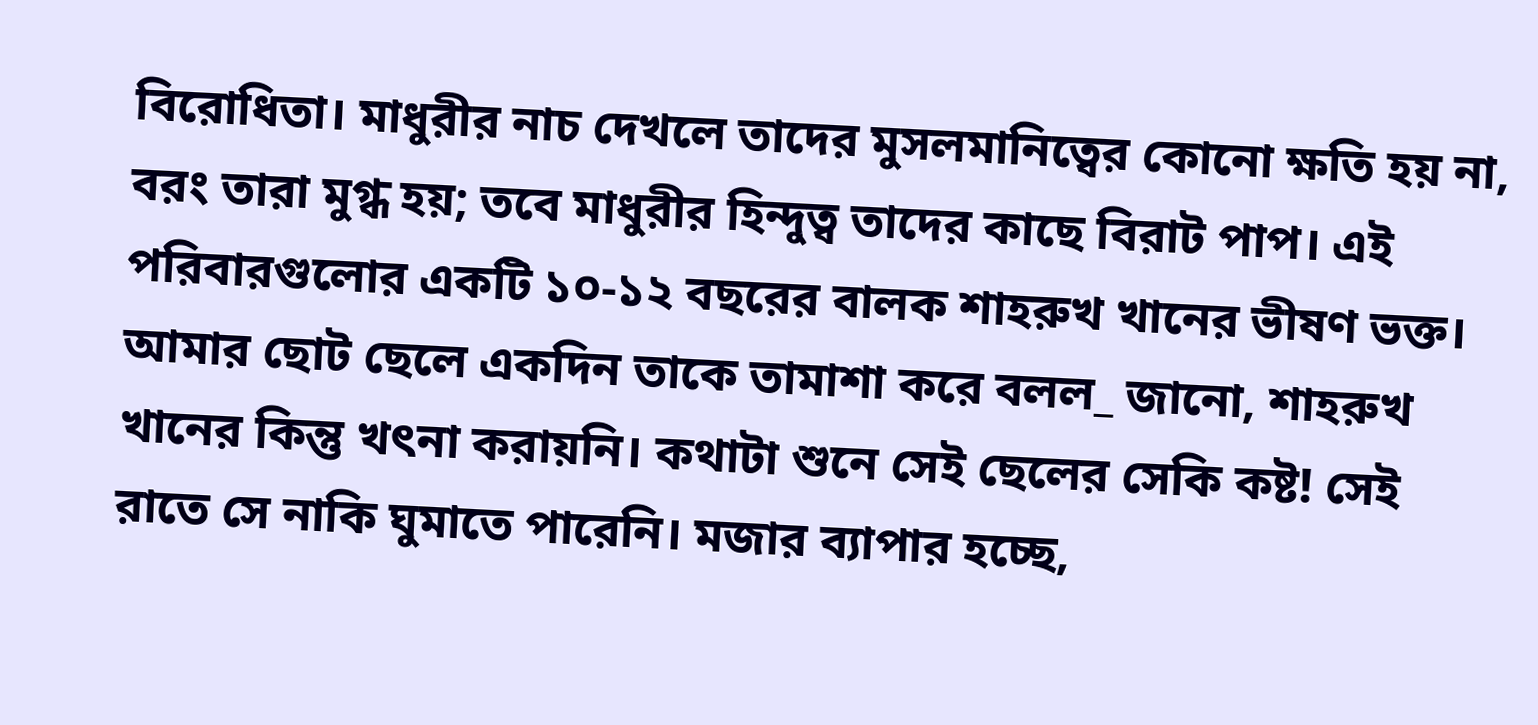বিরোধিতা। মাধুরীর নাচ দেখলে তাদের মুসলমানিত্বের কোনো ক্ষতি হয় না, বরং তারা মুগ্ধ হয়; তবে মাধুরীর হিন্দুত্ব তাদের কাছে বিরাট পাপ। এই পরিবারগুলোর একটি ১০-১২ বছরের বালক শাহরুখ খানের ভীষণ ভক্ত। আমার ছোট ছেলে একদিন তাকে তামাশা করে বলল_ জানো, শাহরুখ খানের কিন্তু খৎনা করায়নি। কথাটা শুনে সেই ছেলের সেকি কষ্ট! সেই রাতে সে নাকি ঘুমাতে পারেনি। মজার ব্যাপার হচ্ছে,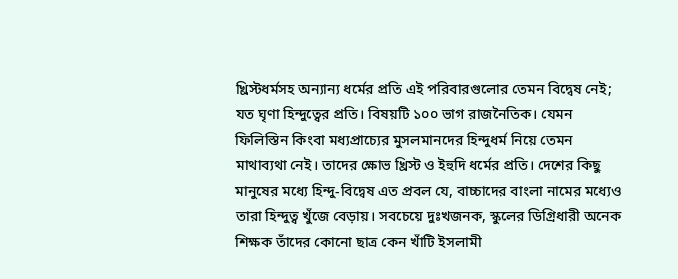খ্রিস্টধর্মসহ অন্যান্য ধর্মের প্রতি এই পরিবারগুলোর তেমন বিদ্বেষ নেই; যত ঘৃণা হিন্দুত্বের প্রতি। বিষয়টি ১০০ ভাগ রাজনৈতিক। যেমন ফিলিস্তিন কিংবা মধ্যপ্রাচ্যের মুসলমানদের হিন্দুধর্ম নিয়ে তেমন মাথাব্যথা নেই। তাদের ক্ষোভ খ্রিস্ট ও ইহুদি ধর্মের প্রতি। দেশের কিছু মানুষের মধ্যে হিন্দু-বিদ্বেষ এত প্রবল যে, বাচ্চাদের বাংলা নামের মধ্যেও তারা হিন্দুত্ব খুঁজে বেড়ায়। সবচেয়ে দুঃখজনক, স্কুলের ডিগ্রিধারী অনেক শিক্ষক তাঁদের কোনো ছাত্র কেন খাঁটি ইসলামী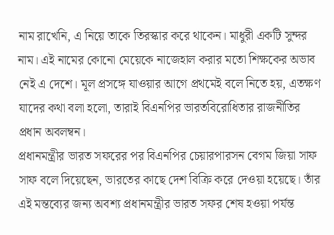নাম রাখেনি, এ নিয়ে তাকে তিরস্কার করে থাকেন। মাধুরী একটি সুন্দর নাম। এই নামের কোনো মেয়েকে নাজেহাল করার মতো শিক্ষকের অভাব নেই এ দেশে। মূল প্রসঙ্গে যাওয়ার আগে প্রথমেই বলে নিতে হয়, এতক্ষণ যাদের কথা বলা হলো, তারাই বিএনপির ভারতবিরোধিতার রাজনীতির প্রধান অবলম্বন।
প্রধানমন্ত্রীর ভারত সফরের পর বিএনপির চেয়ারপারসন বেগম জিয়া সাফ সাফ বলে দিয়েছেন, ভারতের কাছে দেশ বিক্রি করে দেওয়া হয়েছে। তাঁর এই মন্তব্যের জন্য অবশ্য প্রধানমন্ত্রীর ভারত সফর শেষ হওয়া পর্যন্ত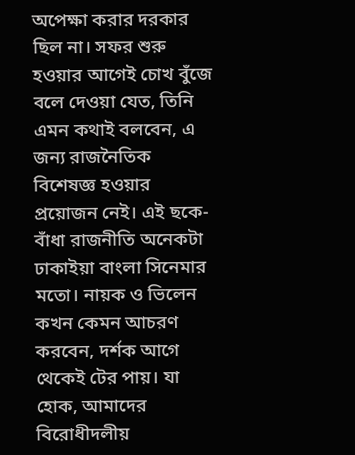অপেক্ষা করার দরকার ছিল না। সফর শুরু হওয়ার আগেই চোখ বুঁজে বলে দেওয়া যেত, তিনি এমন কথাই বলবেন, এ জন্য রাজনৈতিক বিশেষজ্ঞ হওয়ার প্রয়োজন নেই। এই ছকে-বাঁধা রাজনীতি অনেকটা ঢাকাইয়া বাংলা সিনেমার মতো। নায়ক ও ভিলেন কখন কেমন আচরণ করবেন, দর্শক আগে থেকেই টের পায়। যা হোক, আমাদের বিরোধীদলীয়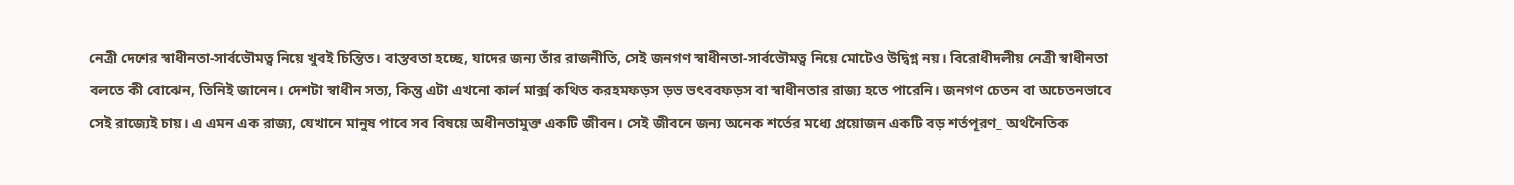নেত্রী দেশের স্বাধীনতা-সার্বভৌমত্ব নিয়ে খুবই চিন্তিত। বাস্তবতা হচ্ছে, যাদের জন্য তাঁর রাজনীতি, সেই জনগণ স্বাধীনতা-সার্বভৌমত্ব নিয়ে মোটেও উদ্বিগ্ন নয়। বিরোধীদলীয় নেত্রী স্বাধীনতা বলতে কী বোঝেন, তিনিই জানেন। দেশটা স্বাধীন সত্য, কিন্তু এটা এখনো কার্ল মার্ক্স কথিত করহমফড়স ড়ভ ভৎববফড়স বা স্বাধীনতার রাজ্য হতে পারেনি। জনগণ চেতন বা অচেতনভাবে সেই রাজ্যেই চায়। এ এমন এক রাজ্য, যেখানে মানুষ পাবে সব বিষয়ে অধীনতামুক্ত একটি জীবন। সেই জীবনে জন্য অনেক শর্তের মধ্যে প্রয়োজন একটি বড় শর্তপূরণ_ অর্থনৈতিক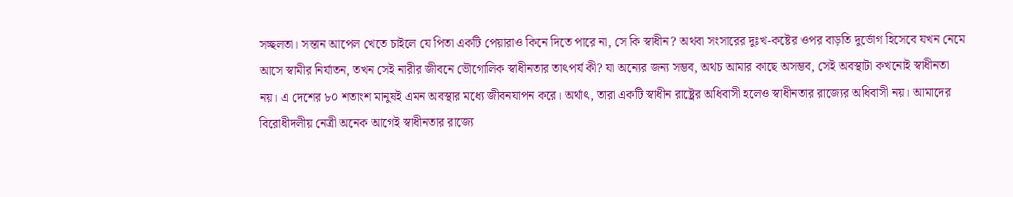সচ্ছলতা। সন্তান আপেল খেতে চাইলে যে পিতা একটি পেয়ারাও কিনে দিতে পারে না, সে কি স্বাধীন? অথবা সংসারের দুঃখ-কষ্টের ওপর বাড়তি দুর্ভোগ হিসেবে যখন নেমে আসে স্বামীর নির্যাতন, তখন সেই নারীর জীবনে ভৌগোলিক স্বাধীনতার তাৎপর্য কী? যা অন্যের জন্য সম্ভব, অথচ আমার কাছে অসম্ভব, সেই অবস্থাটা কখনোই স্বাধীনতা নয়। এ দেশের ৮০ শতাংশ মানুষই এমন অবস্থার মধ্যে জীবনযাপন করে। অর্থাৎ, তারা একটি স্বাধীন রাষ্ট্রের অধিবাসী হলেও স্বাধীনতার রাজ্যের অধিবাসী নয়। আমাদের বিরোধীদলীয় নেত্রী অনেক আগেই স্বাধীনতার রাজ্যে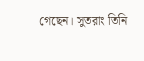গেছেন। সুতরাং তিনি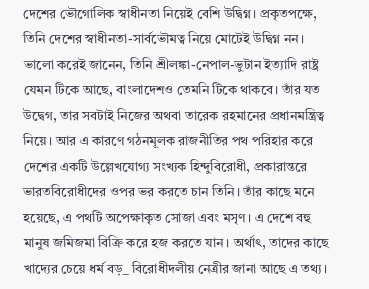দেশের ভৌগোলিক স্বাধীনতা নিয়েই বেশি উদ্বিগ্ন। প্রকৃতপক্ষে, তিনি দেশের স্বাধীনতা-সার্বভৌমত্ব নিয়ে মোটেই উদ্বিগ্ন নন। ভালো করেই জানেন, তিনি শ্রীলঙ্কা-নেপাল-ভুটান ইত্যাদি রাষ্ট্র যেমন টিকে আছে, বাংলাদেশও তেমনি টিকে থাকবে। তাঁর যত উদ্বেগ, তার সবটাই নিজের অথবা তারেক রহমানের প্রধানমন্ত্রিত্ব নিয়ে। আর এ কারণে গঠনমূলক রাজনীতির পথ পরিহার করে দেশের একটি উল্লেখযোগ্য সংখ্যক হিন্দুবিরোধী, প্রকারান্তরে ভারতবিরোধীদের ওপর ভর করতে চান তিনি। তাঁর কাছে মনে হয়েছে, এ পথটি অপেক্ষাকৃত সোজা এবং মসৃণ। এ দেশে বহু মানুষ জমিজমা বিক্রি করে হজ করতে যান। অর্থাৎ, তাদের কাছে খাদ্যের চেয়ে ধর্ম বড়_ বিরোধীদলীয় নেত্রীর জানা আছে এ তথ্য।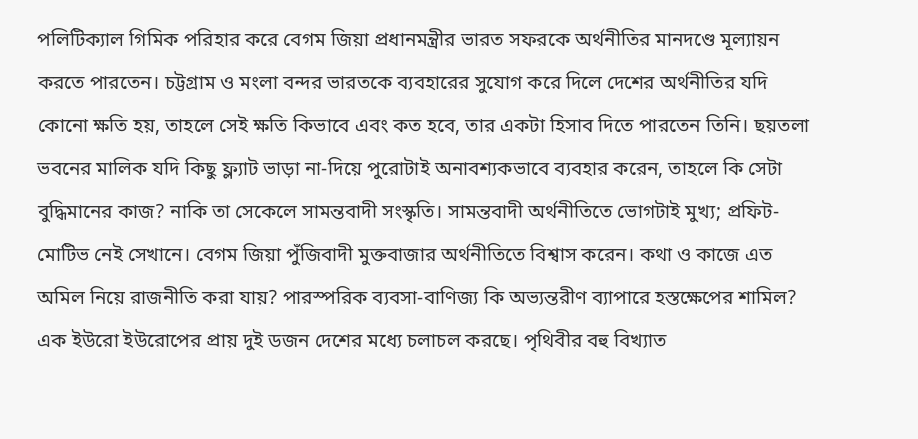পলিটিক্যাল গিমিক পরিহার করে বেগম জিয়া প্রধানমন্ত্রীর ভারত সফরকে অর্থনীতির মানদণ্ডে মূল্যায়ন করতে পারতেন। চট্টগ্রাম ও মংলা বন্দর ভারতকে ব্যবহারের সুযোগ করে দিলে দেশের অর্থনীতির যদি কোনো ক্ষতি হয়, তাহলে সেই ক্ষতি কিভাবে এবং কত হবে, তার একটা হিসাব দিতে পারতেন তিনি। ছয়তলা ভবনের মালিক যদি কিছু ফ্ল্যাট ভাড়া না-দিয়ে পুরোটাই অনাবশ্যকভাবে ব্যবহার করেন, তাহলে কি সেটা বুদ্ধিমানের কাজ? নাকি তা সেকেলে সামন্তবাদী সংস্কৃতি। সামন্তবাদী অর্থনীতিতে ভোগটাই মুখ্য; প্রফিট-মোটিভ নেই সেখানে। বেগম জিয়া পুঁজিবাদী মুক্তবাজার অর্থনীতিতে বিশ্বাস করেন। কথা ও কাজে এত অমিল নিয়ে রাজনীতি করা যায়? পারস্পরিক ব্যবসা-বাণিজ্য কি অভ্যন্তরীণ ব্যাপারে হস্তক্ষেপের শামিল? এক ইউরো ইউরোপের প্রায় দুই ডজন দেশের মধ্যে চলাচল করছে। পৃথিবীর বহু বিখ্যাত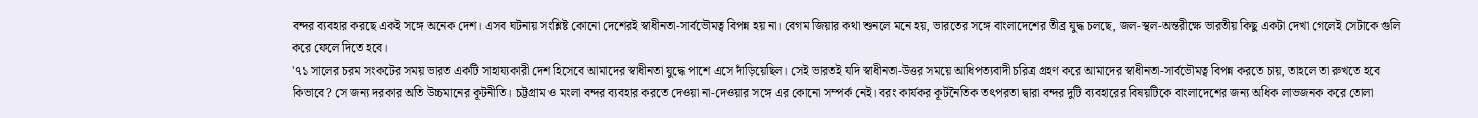বন্দর ব্যবহার করছে একই সঙ্গে অনেক দেশ। এসব ঘটনায় সংশ্লিষ্ট কোনো দেশেরই স্বাধীনতা-সার্বভৌমত্ব বিপন্ন হয় না। বেগম জিয়ার কথা শুনলে মনে হয়, ভারতের সঙ্গে বাংলাদেশের তীব্র যুদ্ধ চলছে, জল-স্থল-অন্তরীক্ষে ভারতীয় কিছু একটা দেখা গেলেই সেটাকে গুলি করে ফেলে দিতে হবে।
'৭১ সালের চরম সংকটের সময় ভারত একটি সাহায্যকারী দেশ হিসেবে আমাদের স্বাধীনতা যুদ্ধে পাশে এসে দাঁড়িয়েছিল। সেই ভারতই যদি স্বাধীনতা-উত্তর সময়ে আধিপত্যবাদী চরিত্র গ্রহণ করে আমাদের স্বাধীনতা-সার্বভৌমত্ব বিপন্ন করতে চায়, তাহলে তা রুখতে হবে কিভাবে? সে জন্য দরকার অতি উচ্চমানের কূটনীতি। চট্টগ্রাম ও মংলা বন্দর ব্যবহার করতে দেওয়া না-দেওয়ার সঙ্গে এর কোনো সম্পর্ক নেই। বরং কার্যকর কূটনৈতিক তৎপরতা দ্বারা বন্দর দুটি ব্যবহারের বিষয়টিকে বাংলাদেশের জন্য অধিক লাভজনক করে তোলা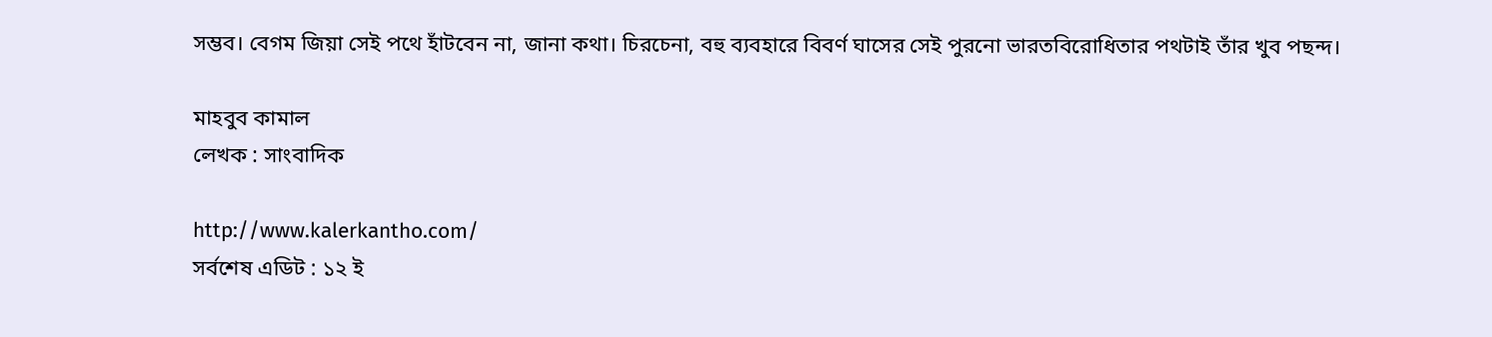সম্ভব। বেগম জিয়া সেই পথে হাঁটবেন না, জানা কথা। চিরচেনা, বহু ব্যবহারে বিবর্ণ ঘাসের সেই পুরনো ভারতবিরোধিতার পথটাই তাঁর খুব পছন্দ।

মাহবুব কামাল
লেখক : সাংবাদিক

http://www.kalerkantho.com/
সর্বশেষ এডিট : ১২ ই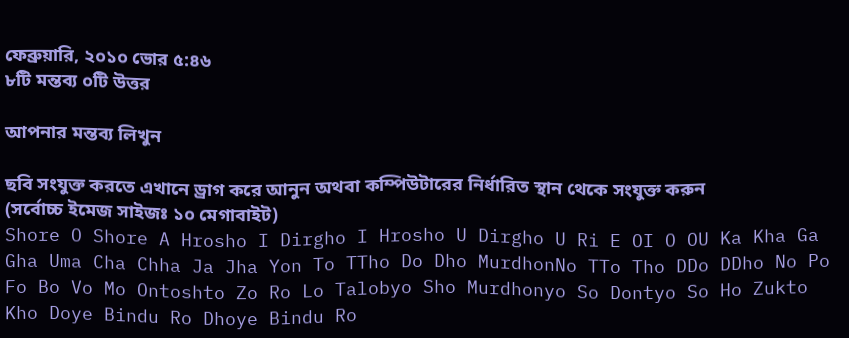ফেব্রুয়ারি, ২০১০ ভোর ৫:৪৬
৮টি মন্তব্য ০টি উত্তর

আপনার মন্তব্য লিখুন

ছবি সংযুক্ত করতে এখানে ড্রাগ করে আনুন অথবা কম্পিউটারের নির্ধারিত স্থান থেকে সংযুক্ত করুন (সর্বোচ্চ ইমেজ সাইজঃ ১০ মেগাবাইট)
Shore O Shore A Hrosho I Dirgho I Hrosho U Dirgho U Ri E OI O OU Ka Kha Ga Gha Uma Cha Chha Ja Jha Yon To TTho Do Dho MurdhonNo TTo Tho DDo DDho No Po Fo Bo Vo Mo Ontoshto Zo Ro Lo Talobyo Sho Murdhonyo So Dontyo So Ho Zukto Kho Doye Bindu Ro Dhoye Bindu Ro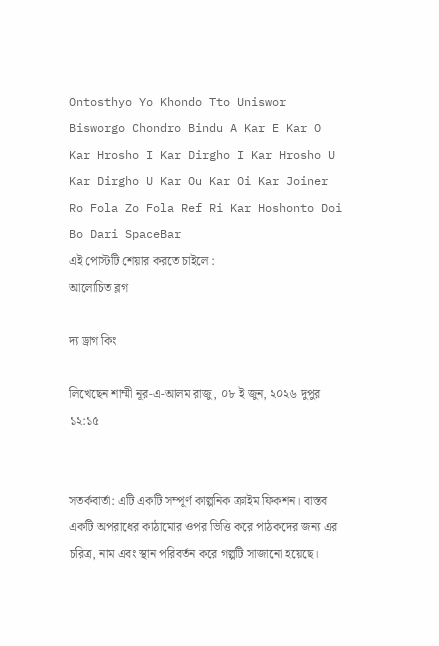Ontosthyo Yo Khondo Tto Uniswor Bisworgo Chondro Bindu A Kar E Kar O Kar Hrosho I Kar Dirgho I Kar Hrosho U Kar Dirgho U Kar Ou Kar Oi Kar Joiner Ro Fola Zo Fola Ref Ri Kar Hoshonto Doi Bo Dari SpaceBar
এই পোস্টটি শেয়ার করতে চাইলে :
আলোচিত ব্লগ

দ্য ড্রাগ কিং

লিখেছেন শাম্মী নূর-এ-আলম রাজু, ০৮ ই জুন, ২০২৬ দুপুর ১২:১৫


সতর্কবার্তা: এটি একটি সম্পূর্ণ কাল্পনিক ক্রাইম ফিকশন। বাস্তব একটি অপরাধের কাঠামোর ওপর ভিত্তি করে পাঠকদের জন্য এর চরিত্র, নাম এবং স্থান পরিবর্তন করে গল্পটি সাজানো হয়েছে।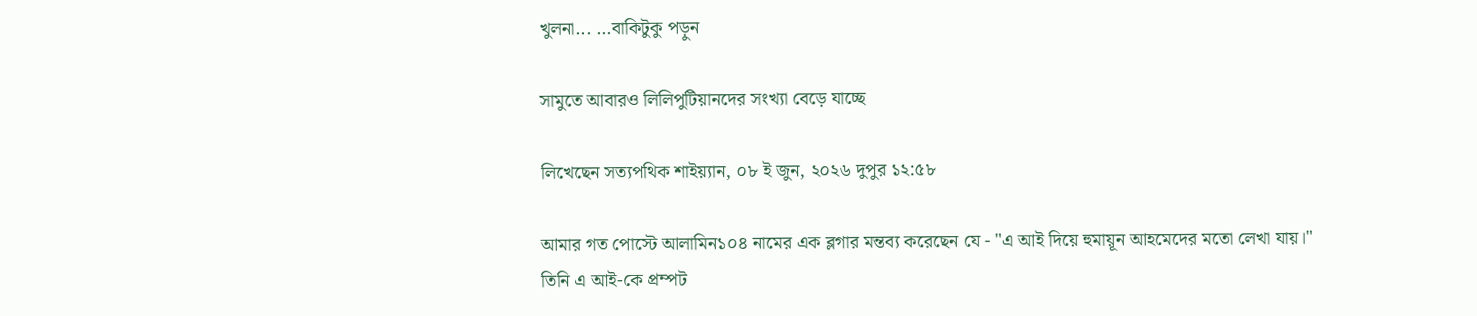খুলনা... ...বাকিটুকু পড়ুন

সামুতে আবারও লিলিপুটিয়ানদের সংখ্যা বেড়ে যাচ্ছে

লিখেছেন সত্যপথিক শাইয়্যান, ০৮ ই জুন, ২০২৬ দুপুর ১২:৫৮

আমার গত পোস্টে আলামিন১০৪ নামের এক ব্লগার মন্তব্য করেছেন যে - "এ আই দিয়ে হুমায়ূন আহমেদের মতো লেখা যায়।"
তিনি এ আই-কে প্রম্পট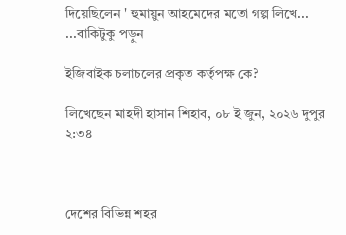দিয়েছিলেন ' হুমায়ুন আহমেদের মতো গল্প লিখে... ...বাকিটুকু পড়ুন

ইজিবাইক চলাচলের প্রকৃত কর্তৃপক্ষ কে?

লিখেছেন মাহদী হাসান শিহাব, ০৮ ই জুন, ২০২৬ দুপুর ২:৩৪



দেশের বিভিন্ন শহর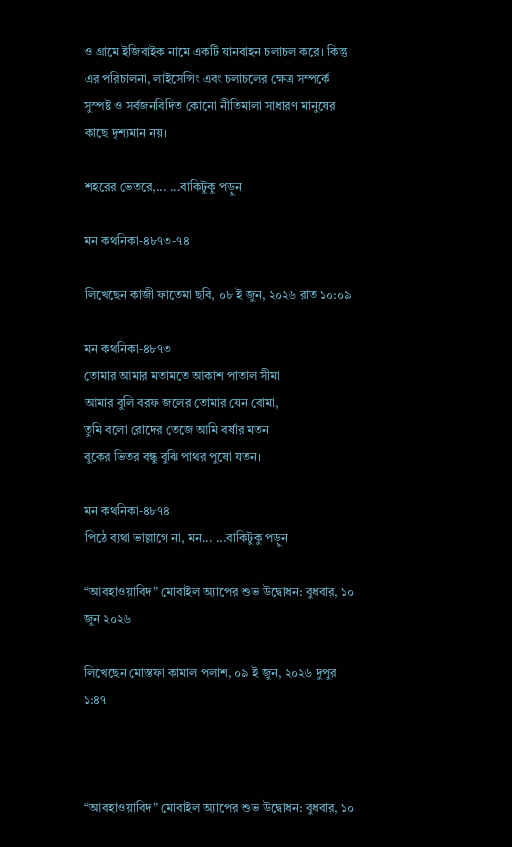ও গ্রামে ইজিবাইক নামে একটি যানবাহন চলাচল করে। কিন্তু এর পরিচালনা, লাইসেন্সিং এবং চলাচলের ক্ষেত্র সম্পর্কে সুস্পষ্ট ও সর্বজনবিদিত কোনো নীতিমালা সাধারণ মানুষের কাছে দৃশ্যমান নয়।

শহরের ভেতরে,... ...বাকিটুকু পড়ুন

মন কথনিকা-৪৮৭৩-৭৪

লিখেছেন কাজী ফাতেমা ছবি, ০৮ ই জুন, ২০২৬ রাত ১০:০৯

মন কথনিকা-৪৮৭৩
তোমার আমার মতামতে আকাশ পাতাল সীমা
আমার বুলি বরফ জলের তোমার যেন বোমা,
তুমি বলো রোদের তেজে আমি বর্ষার মতন
বুকের ভিতর বন্ধু বুঝি পাথর পুষো যতন।

মন কথনিকা-৪৮৭৪
পিঠে ব্যথা ভাল্লাগে না, মন... ...বাকিটুকু পড়ুন

“আবহাওয়াবিদ” মোবাইল অ্যাপের শুভ উদ্বোধন: বুধবার, ১০ জুন ২০২৬

লিখেছেন মোস্তফা কামাল পলাশ, ০৯ ই জুন, ২০২৬ দুপুর ১:৪৭



“আবহাওয়াবিদ” মোবাইল অ্যাপের শুভ উদ্বোধন: বুধবার, ১০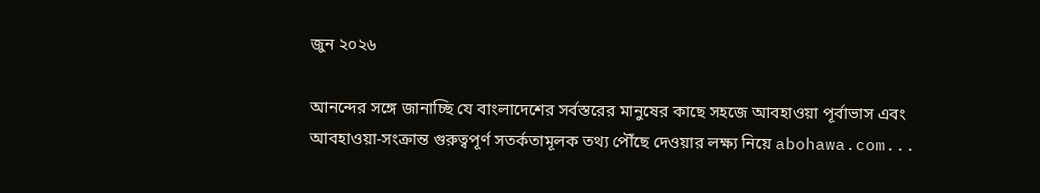জুন ২০২৬

আনন্দের সঙ্গে জানাচ্ছি যে বাংলাদেশের সর্বস্তরের মানুষের কাছে সহজে আবহাওয়া পূর্বাভাস এবং আবহাওয়া-সংক্রান্ত গুরুত্বপূর্ণ সতর্কতামূলক তথ্য পৌঁছে দেওয়ার লক্ষ্য নিয়ে abohawa.com...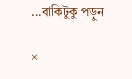...বাকিটুকু পড়ুন

×